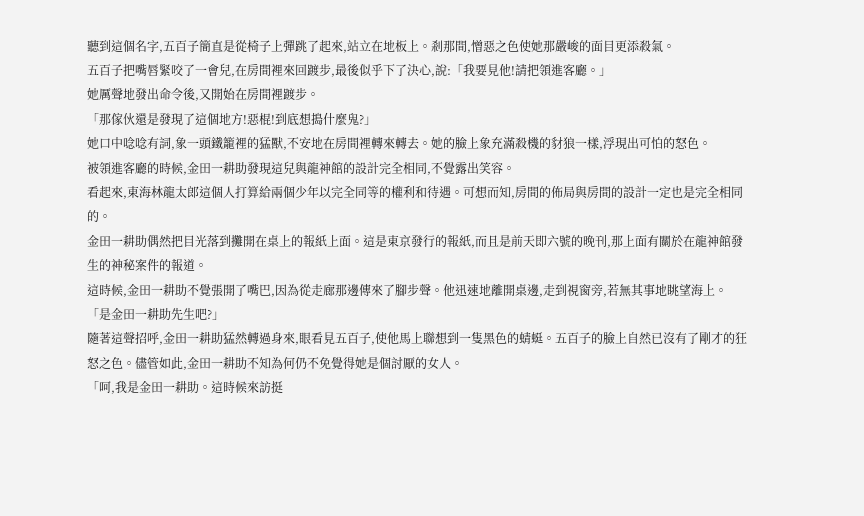聽到這個名字,五百子簡直是從椅子上彈跳了起來,站立在地板上。剎那間,憎惡之色使她那嚴峻的面目更添殺氣。
五百子把嘴唇緊咬了一會兒,在房間裡來回踱步,最後似乎下了決心,說:「我要見他!請把領進客廳。」
她厲聲地發出命令後,又開始在房間裡踱步。
「那傢伙還是發現了這個地方!惡棍!到底想搗什麼鬼?」
她口中唸唸有詞,象一頭鐵籠裡的猛獸,不安地在房間裡轉來轉去。她的臉上象充滿殺機的豺狼一樣,浮現出可怕的怒色。
被領進客廳的時候,金田一耕助發現這兒與龍神館的設計完全相同,不覺露出笑容。
看起來,東海林龍太郎這個人打算給兩個少年以完全同等的權利和待遇。可想而知,房間的佈局與房間的設計一定也是完全相同的。
金田一耕助偶然把目光落到攤開在桌上的報紙上面。這是東京發行的報紙,而且是前天即六號的晚刊,那上面有關於在龍神館發生的神秘案件的報道。
這時候,金田一耕助不覺張開了嘴巴,因為從走廊那邊傳來了腳步聲。他迅速地離開桌邊,走到視窗旁,若無其事地眺望海上。
「是金田一耕助先生吧?」
隨著這聲招呼,金田一耕助猛然轉過身來,眼看見五百子,使他馬上聯想到一隻黑色的蜻蜓。五百子的臉上自然已沒有了剛才的狂怒之色。儘管如此,金田一耕助不知為何仍不免覺得她是個討厭的女人。
「呵,我是金田一耕助。這時候來訪挺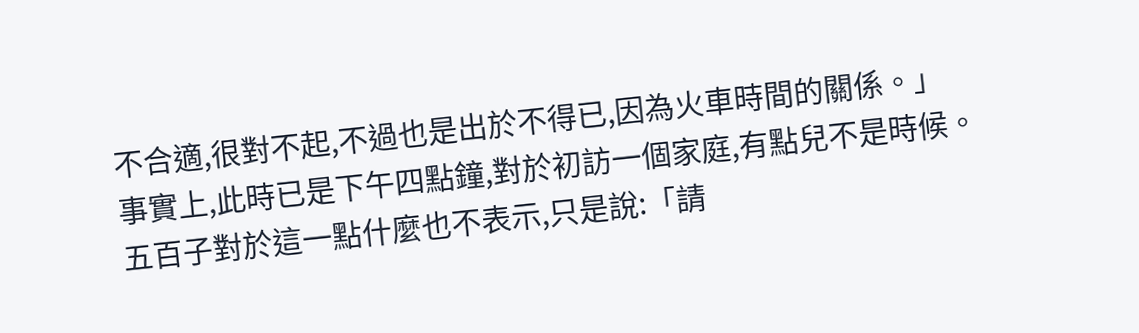不合適,很對不起,不過也是出於不得已,因為火車時間的關係。」
事實上,此時已是下午四點鐘,對於初訪一個家庭,有點兒不是時候。
五百子對於這一點什麼也不表示,只是說:「請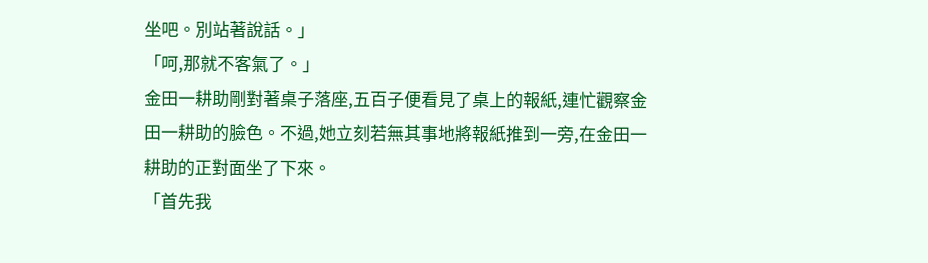坐吧。別站著說話。」
「呵,那就不客氣了。」
金田一耕助剛對著桌子落座,五百子便看見了桌上的報紙,連忙觀察金田一耕助的臉色。不過,她立刻若無其事地將報紙推到一旁,在金田一耕助的正對面坐了下來。
「首先我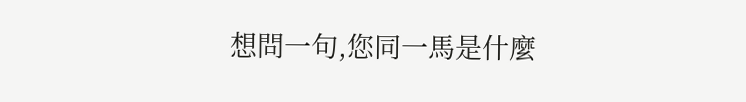想問一句,您同一馬是什麼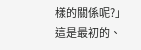樣的關係呢?」
這是最初的、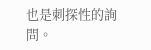也是刺探性的詢問。